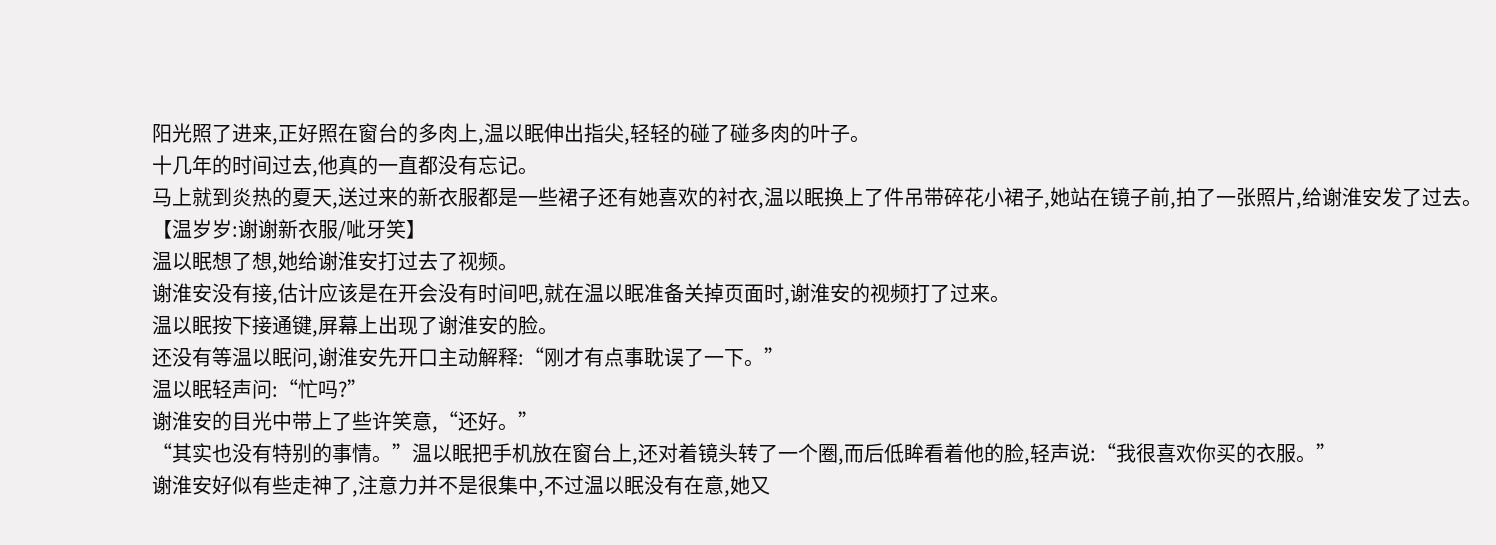阳光照了进来,正好照在窗台的多肉上,温以眠伸出指尖,轻轻的碰了碰多肉的叶子。
十几年的时间过去,他真的一直都没有忘记。
马上就到炎热的夏天,送过来的新衣服都是一些裙子还有她喜欢的衬衣,温以眠换上了件吊带碎花小裙子,她站在镜子前,拍了一张照片,给谢淮安发了过去。
【温岁岁:谢谢新衣服/呲牙笑】
温以眠想了想,她给谢淮安打过去了视频。
谢淮安没有接,估计应该是在开会没有时间吧,就在温以眠准备关掉页面时,谢淮安的视频打了过来。
温以眠按下接通键,屏幕上出现了谢淮安的脸。
还没有等温以眠问,谢淮安先开口主动解释:“刚才有点事耽误了一下。”
温以眠轻声问:“忙吗?”
谢淮安的目光中带上了些许笑意,“还好。”
“其实也没有特别的事情。”温以眠把手机放在窗台上,还对着镜头转了一个圈,而后低眸看着他的脸,轻声说:“我很喜欢你买的衣服。”
谢淮安好似有些走神了,注意力并不是很集中,不过温以眠没有在意,她又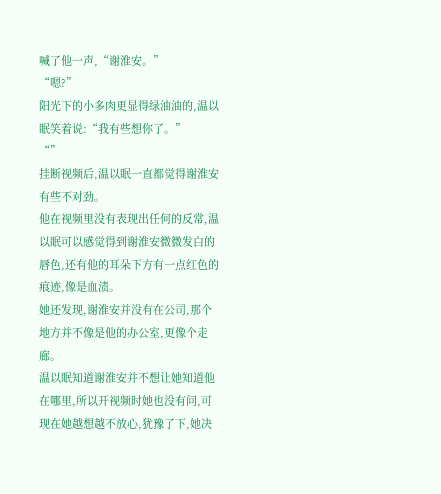喊了他一声,“谢淮安。”
“嗯?”
阳光下的小多肉更显得绿油油的,温以眠笑着说:“我有些想你了。”
“”
挂断视频后,温以眠一直都觉得谢淮安有些不对劲。
他在视频里没有表现出任何的反常,温以眠可以感觉得到谢淮安微微发白的唇色,还有他的耳朵下方有一点红色的痕迹,像是血渍。
她还发现,谢淮安并没有在公司,那个地方并不像是他的办公室,更像个走廊。
温以眠知道谢淮安并不想让她知道他在哪里,所以开视频时她也没有问,可现在她越想越不放心,犹豫了下,她决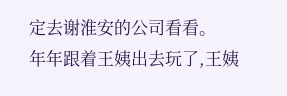定去谢淮安的公司看看。
年年跟着王姨出去玩了,王姨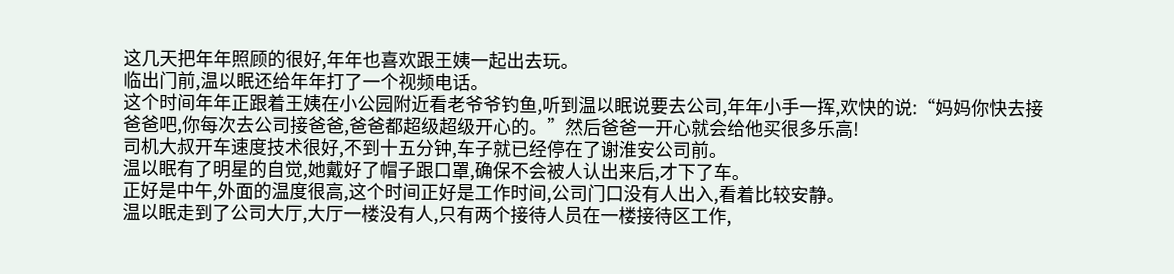这几天把年年照顾的很好,年年也喜欢跟王姨一起出去玩。
临出门前,温以眠还给年年打了一个视频电话。
这个时间年年正跟着王姨在小公园附近看老爷爷钓鱼,听到温以眠说要去公司,年年小手一挥,欢快的说:“妈妈你快去接爸爸吧,你每次去公司接爸爸,爸爸都超级超级开心的。”然后爸爸一开心就会给他买很多乐高!
司机大叔开车速度技术很好,不到十五分钟,车子就已经停在了谢淮安公司前。
温以眠有了明星的自觉,她戴好了帽子跟口罩,确保不会被人认出来后,才下了车。
正好是中午,外面的温度很高,这个时间正好是工作时间,公司门口没有人出入,看着比较安静。
温以眠走到了公司大厅,大厅一楼没有人,只有两个接待人员在一楼接待区工作,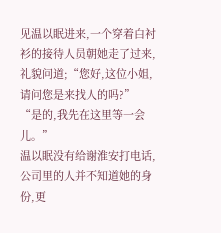见温以眠进来,一个穿着白衬衫的接待人员朝她走了过来,礼貌问道;“您好,这位小姐,请问您是来找人的吗?”
“是的,我先在这里等一会儿。”
温以眠没有给谢淮安打电话,公司里的人并不知道她的身份,更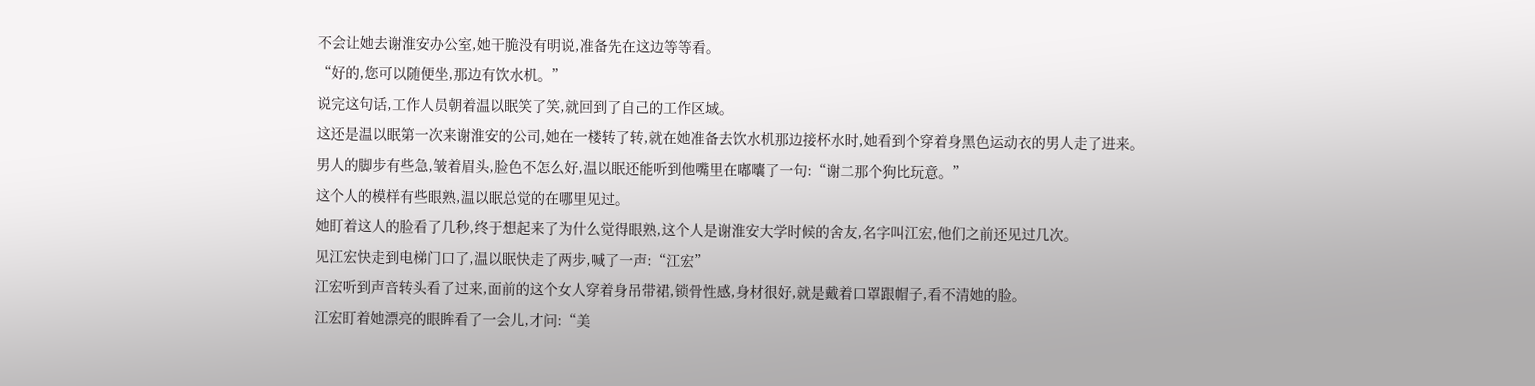不会让她去谢淮安办公室,她干脆没有明说,准备先在这边等等看。
“好的,您可以随便坐,那边有饮水机。”
说完这句话,工作人员朝着温以眠笑了笑,就回到了自己的工作区域。
这还是温以眠第一次来谢淮安的公司,她在一楼转了转,就在她准备去饮水机那边接杯水时,她看到个穿着身黑色运动衣的男人走了进来。
男人的脚步有些急,皱着眉头,脸色不怎么好,温以眠还能听到他嘴里在嘟囔了一句:“谢二那个狗比玩意。”
这个人的模样有些眼熟,温以眠总觉的在哪里见过。
她盯着这人的脸看了几秒,终于想起来了为什么觉得眼熟,这个人是谢淮安大学时候的舍友,名字叫江宏,他们之前还见过几次。
见江宏快走到电梯门口了,温以眠快走了两步,喊了一声:“江宏”
江宏听到声音转头看了过来,面前的这个女人穿着身吊带裙,锁骨性感,身材很好,就是戴着口罩跟帽子,看不清她的脸。
江宏盯着她漂亮的眼眸看了一会儿,才问:“美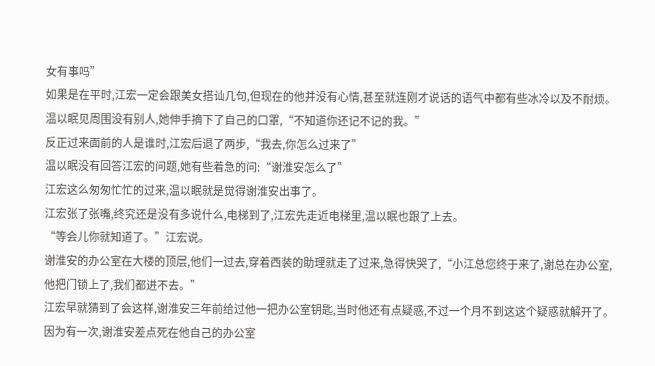女有事吗”
如果是在平时,江宏一定会跟美女搭讪几句,但现在的他并没有心情,甚至就连刚才说话的语气中都有些冰冷以及不耐烦。
温以眠见周围没有别人,她伸手摘下了自己的口罩,“不知道你还记不记的我。”
反正过来面前的人是谁时,江宏后退了两步,“我去,你怎么过来了”
温以眠没有回答江宏的问题,她有些着急的问:“谢淮安怎么了”
江宏这么匆匆忙忙的过来,温以眠就是觉得谢淮安出事了。
江宏张了张嘴,终究还是没有多说什么,电梯到了,江宏先走近电梯里,温以眠也跟了上去。
“等会儿你就知道了。”江宏说。
谢淮安的办公室在大楼的顶层,他们一过去,穿着西装的助理就走了过来,急得快哭了,“小江总您终于来了,谢总在办公室,他把门锁上了,我们都进不去。”
江宏早就猜到了会这样,谢淮安三年前给过他一把办公室钥匙,当时他还有点疑惑,不过一个月不到这这个疑惑就解开了。
因为有一次,谢淮安差点死在他自己的办公室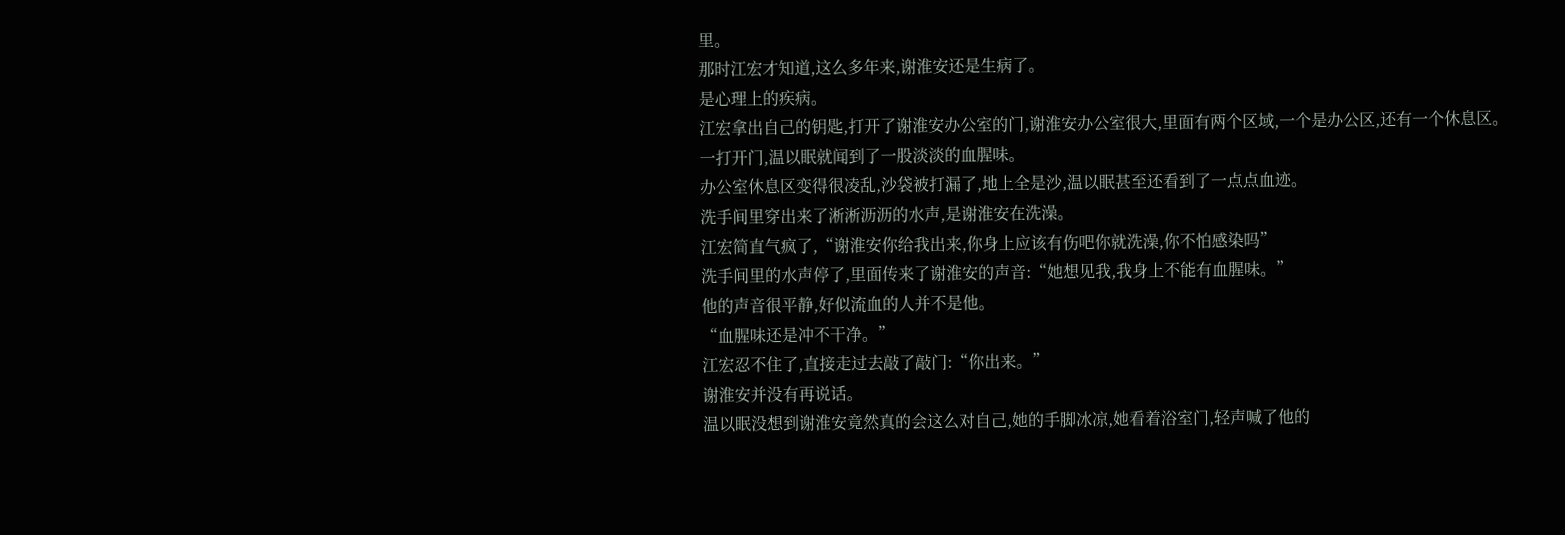里。
那时江宏才知道,这么多年来,谢淮安还是生病了。
是心理上的疾病。
江宏拿出自己的钥匙,打开了谢淮安办公室的门,谢淮安办公室很大,里面有两个区域,一个是办公区,还有一个休息区。
一打开门,温以眠就闻到了一股淡淡的血腥味。
办公室休息区变得很凌乱,沙袋被打漏了,地上全是沙,温以眠甚至还看到了一点点血迹。
洗手间里穿出来了淅淅沥沥的水声,是谢淮安在洗澡。
江宏简直气疯了,“谢淮安你给我出来,你身上应该有伤吧你就洗澡,你不怕感染吗”
洗手间里的水声停了,里面传来了谢淮安的声音:“她想见我,我身上不能有血腥味。”
他的声音很平静,好似流血的人并不是他。
“血腥味还是冲不干净。”
江宏忍不住了,直接走过去敲了敲门:“你出来。”
谢淮安并没有再说话。
温以眠没想到谢淮安竟然真的会这么对自己,她的手脚冰凉,她看着浴室门,轻声喊了他的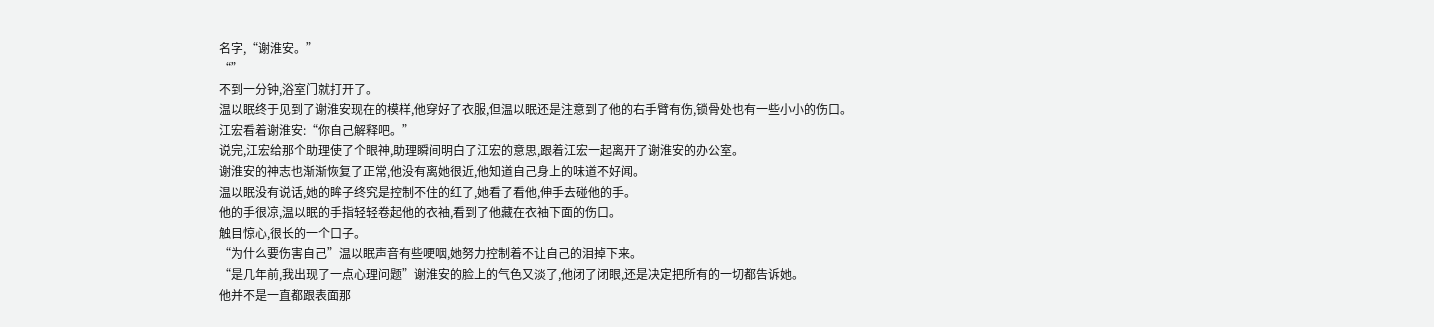名字,“谢淮安。”
“”
不到一分钟,浴室门就打开了。
温以眠终于见到了谢淮安现在的模样,他穿好了衣服,但温以眠还是注意到了他的右手臂有伤,锁骨处也有一些小小的伤口。
江宏看着谢淮安:“你自己解释吧。”
说完,江宏给那个助理使了个眼神,助理瞬间明白了江宏的意思,跟着江宏一起离开了谢淮安的办公室。
谢淮安的神志也渐渐恢复了正常,他没有离她很近,他知道自己身上的味道不好闻。
温以眠没有说话,她的眸子终究是控制不住的红了,她看了看他,伸手去碰他的手。
他的手很凉,温以眠的手指轻轻卷起他的衣袖,看到了他藏在衣袖下面的伤口。
触目惊心,很长的一个口子。
“为什么要伤害自己”温以眠声音有些哽咽,她努力控制着不让自己的泪掉下来。
“是几年前,我出现了一点心理问题”谢淮安的脸上的气色又淡了,他闭了闭眼,还是决定把所有的一切都告诉她。
他并不是一直都跟表面那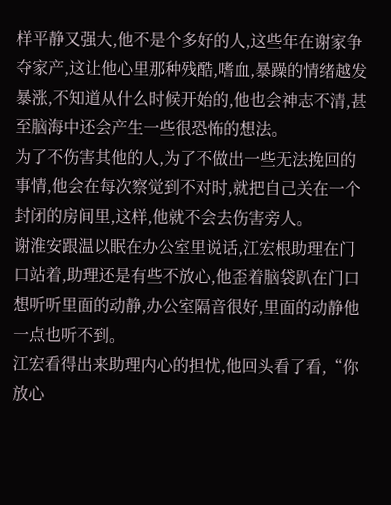样平静又强大,他不是个多好的人,这些年在谢家争夺家产,这让他心里那种残酷,嗜血,暴躁的情绪越发暴涨,不知道从什么时候开始的,他也会神志不清,甚至脑海中还会产生一些很恐怖的想法。
为了不伤害其他的人,为了不做出一些无法挽回的事情,他会在每次察觉到不对时,就把自己关在一个封闭的房间里,这样,他就不会去伤害旁人。
谢淮安跟温以眠在办公室里说话,江宏根助理在门口站着,助理还是有些不放心,他歪着脑袋趴在门口想听听里面的动静,办公室隔音很好,里面的动静他一点也听不到。
江宏看得出来助理内心的担忧,他回头看了看,“你放心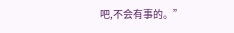吧,不会有事的。”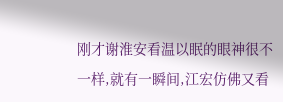刚才谢淮安看温以眠的眼神很不一样,就有一瞬间,江宏仿佛又看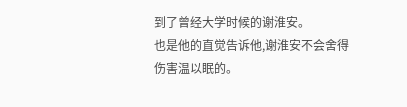到了曾经大学时候的谢淮安。
也是他的直觉告诉他,谢淮安不会舍得伤害温以眠的。